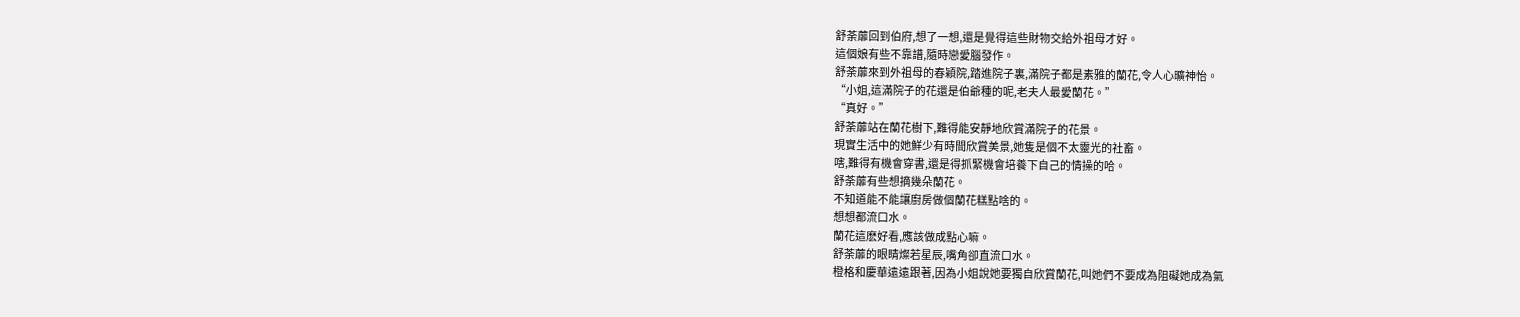舒荼蘼回到伯府,想了一想,還是覺得這些財物交給外祖母才好。
這個娘有些不靠譜,隨時戀愛腦發作。
舒荼蘼來到外祖母的春穎院,踏進院子裏,滿院子都是素雅的蘭花,令人心曠神怡。
“小姐,這滿院子的花還是伯爺種的呢,老夫人最愛蘭花。”
“真好。”
舒荼蘼站在蘭花樹下,難得能安靜地欣賞滿院子的花景。
現實生活中的她鮮少有時間欣賞美景,她隻是個不太靈光的社畜。
嗐,難得有機會穿書,還是得抓緊機會培養下自己的情操的哈。
舒荼蘼有些想摘幾朵蘭花。
不知道能不能讓廚房做個蘭花糕點啥的。
想想都流口水。
蘭花這麽好看,應該做成點心嘛。
舒荼蘼的眼睛燦若星辰,嘴角卻直流口水。
橙格和慶華遠遠跟著,因為小姐說她要獨自欣賞蘭花,叫她們不要成為阻礙她成為氣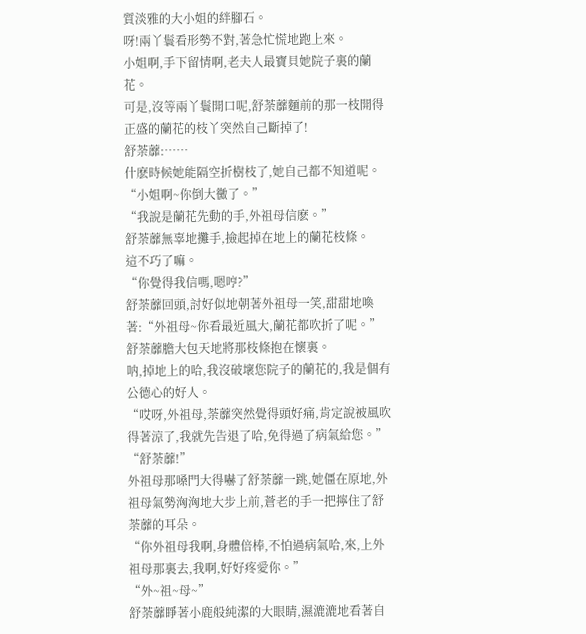質淡雅的大小姐的絆腳石。
呀!兩丫鬟看形勢不對,著急忙慌地跑上來。
小姐啊,手下留情啊,老夫人最寶貝她院子裏的蘭花。
可是,沒等兩丫鬟開口呢,舒荼蘼麵前的那一枝開得正盛的蘭花的枝丫突然自己斷掉了!
舒荼蘼:……
什麽時候她能隔空折樹枝了,她自己都不知道呢。
“小姐啊~你倒大黴了。”
“我說是蘭花先動的手,外祖母信麽。”
舒荼蘼無辜地攤手,撿起掉在地上的蘭花枝條。
這不巧了嘛。
“你覺得我信嗎,嗯哼?”
舒荼蘼回頭,討好似地朝著外祖母一笑,甜甜地喚著:“外祖母~你看最近風大,蘭花都吹折了呢。”
舒荼蘼膽大包天地將那枝條抱在懷裏。
呐,掉地上的哈,我沒破壞您院子的蘭花的,我是個有公德心的好人。
“哎呀,外祖母,荼蘼突然覺得頭好痛,肯定說被風吹得著涼了,我就先告退了哈,免得過了病氣給您。”
“舒荼蘼!”
外祖母那嗓門大得嚇了舒荼蘼一跳,她僵在原地,外祖母氣勢洶洶地大步上前,蒼老的手一把擰住了舒荼蘼的耳朵。
“你外祖母我啊,身體倍棒,不怕過病氣哈,來,上外祖母那裏去,我啊,好好疼愛你。”
“外~祖~母~”
舒荼蘼睜著小鹿般純潔的大眼睛,濕漉漉地看著自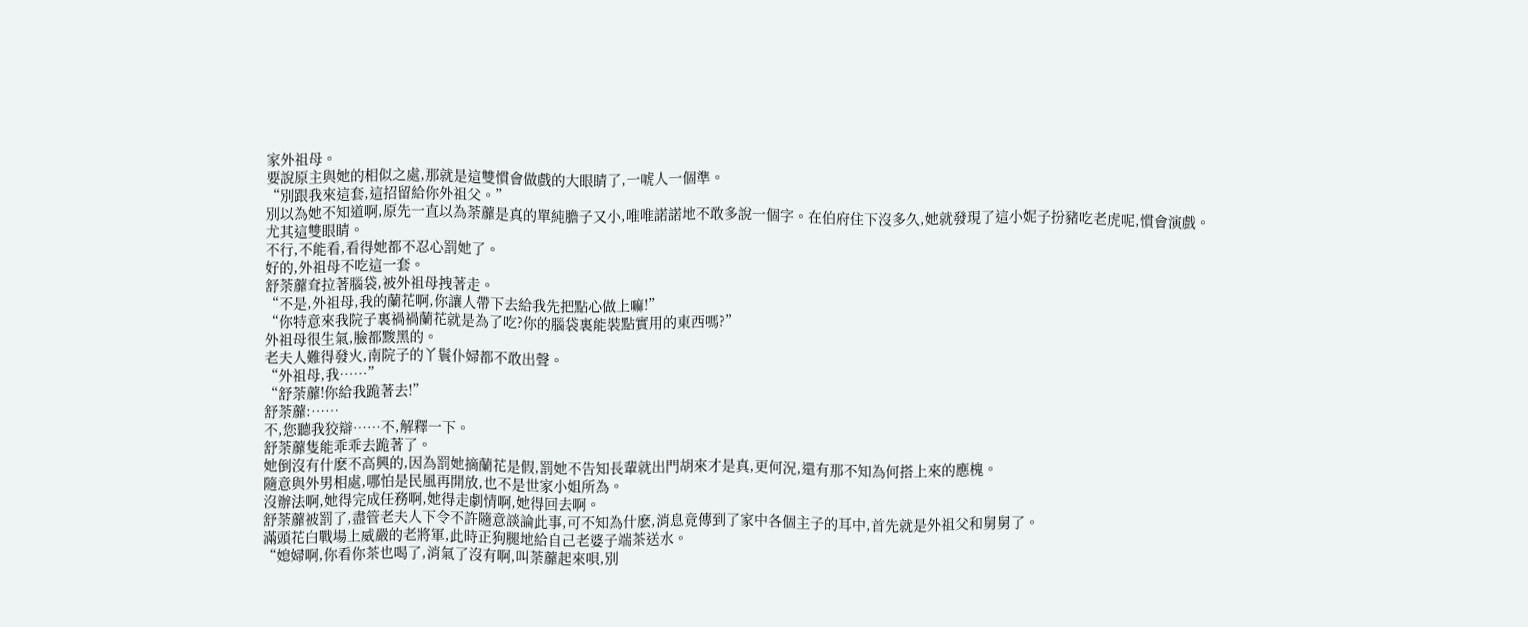家外祖母。
要說原主與她的相似之處,那就是這雙慣會做戲的大眼睛了,一唬人一個準。
“別跟我來這套,這招留給你外祖父。”
別以為她不知道啊,原先一直以為荼蘼是真的單純膽子又小,唯唯諾諾地不敢多說一個字。在伯府住下沒多久,她就發現了這小妮子扮豬吃老虎呢,慣會演戲。
尤其這雙眼睛。
不行,不能看,看得她都不忍心罰她了。
好的,外祖母不吃這一套。
舒荼蘼耷拉著腦袋,被外祖母拽著走。
“不是,外祖母,我的蘭花啊,你讓人帶下去給我先把點心做上嘛!”
“你特意來我院子裏禍禍蘭花就是為了吃?你的腦袋裏能裝點實用的東西嗎?”
外祖母很生氣,臉都黢黑的。
老夫人難得發火,南院子的丫鬟仆婦都不敢出聲。
“外祖母,我……”
“舒荼蘼!你給我跪著去!”
舒荼蘼:……
不,您聽我狡辯……不,解釋一下。
舒荼蘼隻能乖乖去跪著了。
她倒沒有什麽不高興的,因為罰她摘蘭花是假,罰她不告知長輩就出門胡來才是真,更何況,還有那不知為何搭上來的應槐。
隨意與外男相處,哪怕是民風再開放,也不是世家小姐所為。
沒辦法啊,她得完成任務啊,她得走劇情啊,她得回去啊。
舒荼蘼被罰了,盡管老夫人下令不許隨意談論此事,可不知為什麽,消息竟傳到了家中各個主子的耳中,首先就是外祖父和舅舅了。
滿頭花白戰場上威嚴的老將軍,此時正狗腿地給自己老婆子端茶送水。
“媳婦啊,你看你茶也喝了,消氣了沒有啊,叫荼蘼起來唄,別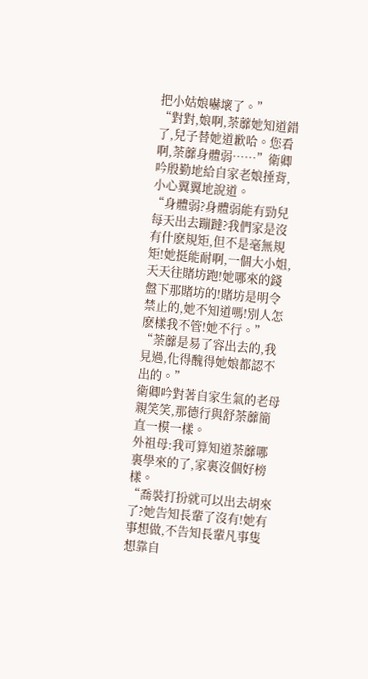把小姑娘嚇壞了。”
“對對,娘啊,荼蘼她知道錯了,兒子替她道歉哈。您看啊,荼蘼身體弱……”衛卿吟殷勤地給自家老娘捶背,小心翼翼地說道。
“身體弱?身體弱能有勁兒每天出去蹦躂?我們家是沒有什麽規矩,但不是毫無規矩!她挺能耐啊,一個大小姐,天天往賭坊跑!她哪來的錢盤下那賭坊的!賭坊是明令禁止的,她不知道嗎!別人怎麽樣我不管!她不行。”
“荼蘼是易了容出去的,我見過,化得醜得她娘都認不出的。”
衛卿吟對著自家生氣的老母親笑笑,那德行與舒荼蘼簡直一模一樣。
外祖母:我可算知道荼蘼哪裏學來的了,家裏沒個好榜樣。
“喬裝打扮就可以出去胡來了?她告知長輩了沒有!她有事想做,不告知長輩凡事隻想靠自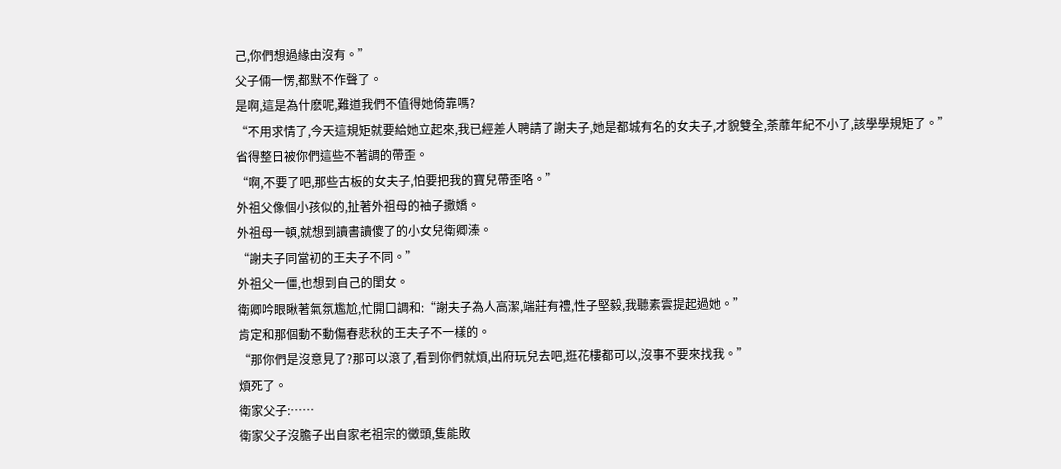己,你們想過緣由沒有。”
父子倆一愣,都默不作聲了。
是啊,這是為什麽呢,難道我們不值得她倚靠嗎?
“不用求情了,今天這規矩就要給她立起來,我已經差人聘請了謝夫子,她是都城有名的女夫子,才貌雙全,荼蘼年紀不小了,該學學規矩了。”
省得整日被你們這些不著調的帶歪。
“啊,不要了吧,那些古板的女夫子,怕要把我的寶兒帶歪咯。”
外祖父像個小孩似的,扯著外祖母的袖子撒嬌。
外祖母一頓,就想到讀書讀傻了的小女兒衛卿溱。
“謝夫子同當初的王夫子不同。”
外祖父一僵,也想到自己的閨女。
衛卿吟眼瞅著氣氛尷尬,忙開口調和:“謝夫子為人高潔,端莊有禮,性子堅毅,我聽素雲提起過她。”
肯定和那個動不動傷春悲秋的王夫子不一樣的。
“那你們是沒意見了?那可以滾了,看到你們就煩,出府玩兒去吧,逛花樓都可以,沒事不要來找我。”
煩死了。
衛家父子:……
衛家父子沒膽子出自家老祖宗的黴頭,隻能敗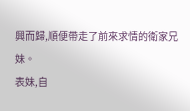興而歸,順便帶走了前來求情的衛家兄妹。
表妹,自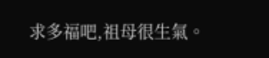求多福吧,祖母很生氣。